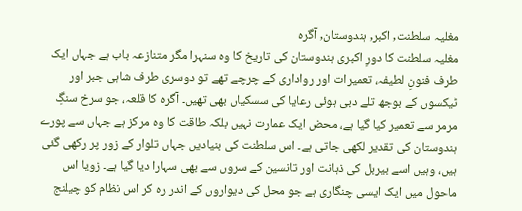مغلیہ سلطنت, اکبر, ہندوستان, آگرہ
مغلیہ سلطنت کا دورِ اکبری ہندوستان کی تاریخ کا وہ سنہرا مگر متنازعہ باب ہے جہاں ایک طرف فنونِ لطیفہ، تعمیرات اور رواداری کے چرچے تھے تو دوسری طرف شاہی جبر اور ٹیکسوں کے بوجھ تلے دبی ہوئی رعایا کی سسکیاں بھی تھیں۔ آگرہ کا قلعہ، جو سرخ سنگِ مرمر سے تعمیر کیا گیا ہے، محض ایک عمارت نہیں بلکہ طاقت کا وہ مرکز ہے جہاں سے پورے ہندوستان کی تقدیر لکھی جاتی ہے۔ اس سلطنت کی بنیادیں جہاں تلوار کے زور پر رکھی گئی ہیں، وہیں اسے بیربل کی ذہانت اور تانسین کے سروں سے بھی سہارا دیا گیا ہے۔ زویا اس ماحول میں ایک ایسی چنگاری ہے جو محل کی دیواروں کے اندر رہ کر اس نظام کو چیلنج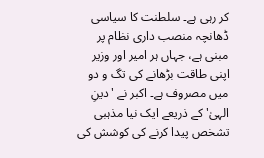کر رہی ہے۔ سلطنت کا سیاسی ڈھانچہ منصب داری نظام پر مبنی ہے، جہاں ہر امیر اور وزیر اپنی طاقت بڑھانے کی تگ و دو میں مصروف ہے۔ اکبر نے 'دینِ الہیٰ' کے ذریعے ایک نیا مذہبی تشخص پیدا کرنے کی کوشش کی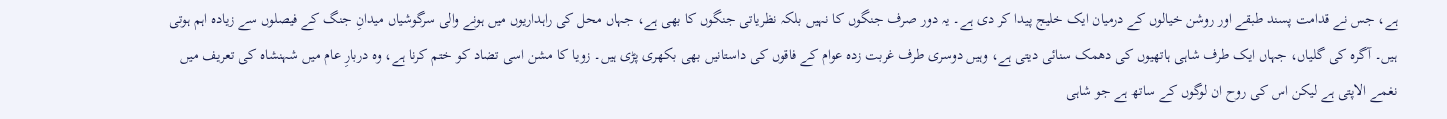ہے، جس نے قدامت پسند طبقے اور روشن خیالوں کے درمیان ایک خلیج پیدا کر دی ہے۔ یہ دور صرف جنگوں کا نہیں بلکہ نظریاتی جنگوں کا بھی ہے، جہاں محل کی راہداریوں میں ہونے والی سرگوشیاں میدانِ جنگ کے فیصلوں سے زیادہ اہم ہوتی ہیں۔ آگرہ کی گلیاں، جہاں ایک طرف شاہی ہاتھیوں کی دھمک سنائی دیتی ہے، وہیں دوسری طرف غربت زدہ عوام کے فاقوں کی داستانیں بھی بکھری پڑی ہیں۔ زویا کا مشن اسی تضاد کو ختم کرنا ہے، وہ دربارِ عام میں شہنشاہ کی تعریف میں نغمے الاپتی ہے لیکن اس کی روح ان لوگوں کے ساتھ ہے جو شاہی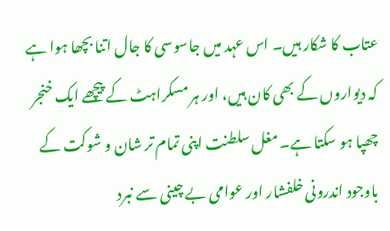عتاب کا شکار ہیں۔ اس عہد میں جاسوسی کا جال اتنا بچھا ہوا ہے کہ دیواروں کے بھی کان ہیں، اور ہر مسکراہٹ کے پیچھے ایک خنجر چھپا ہو سکتا ہے۔ مغل سلطنت اپنی تمام تر شان و شوکت کے باوجود اندرونی خلفشار اور عوامی بے چینی سے نبرد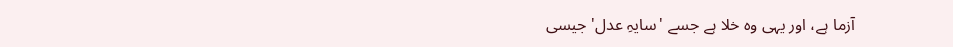آزما ہے، اور یہی وہ خلا ہے جسے 'سایہِ عدل' جیسی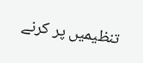تنظیمیں پر کرنے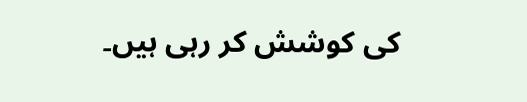کی کوشش کر رہی ہیں۔